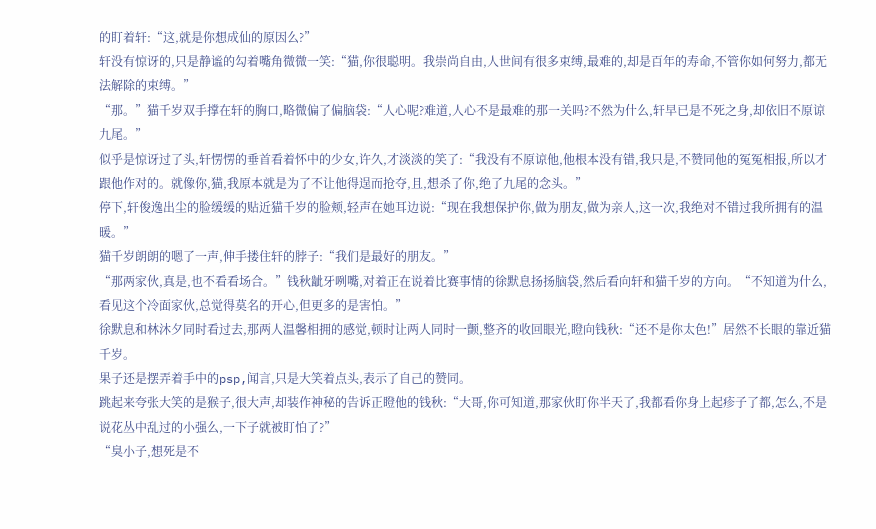的盯着轩:“这,就是你想成仙的原因么?”
轩没有惊讶的,只是静谧的勾着嘴角微微一笑:“猫,你很聪明。我崇尚自由,人世间有很多束缚,最难的,却是百年的寿命,不管你如何努力,都无法解除的束缚。”
“那。”猫千岁双手撑在轩的胸口,略微偏了偏脑袋:“人心呢?难道,人心不是最难的那一关吗?不然为什么,轩早已是不死之身,却依旧不原谅九尾。”
似乎是惊讶过了头,轩愣愣的垂首看着怀中的少女,许久,才淡淡的笑了:“我没有不原谅他,他根本没有错,我只是,不赞同他的冤冤相报,所以才跟他作对的。就像你,猫,我原本就是为了不让他得逞而抢夺,且,想杀了你,绝了九尾的念头。”
停下,轩俊逸出尘的脸缓缓的贴近猫千岁的脸颊,轻声在她耳边说:“现在我想保护你,做为朋友,做为亲人,这一次,我绝对不错过我所拥有的温暖。”
猫千岁朗朗的嗯了一声,伸手搂住轩的脖子:“我们是最好的朋友。”
“那两家伙,真是,也不看看场合。”钱秋龇牙咧嘴,对着正在说着比赛事情的徐默息扬扬脑袋,然后看向轩和猫千岁的方向。“不知道为什么,看见这个冷面家伙,总觉得莫名的开心,但更多的是害怕。”
徐默息和林沐夕同时看过去,那两人温馨相拥的感觉,顿时让两人同时一颤,整齐的收回眼光,瞪向钱秋:“还不是你太色!”居然不长眼的靠近猫千岁。
果子还是摆弄着手中的psp,闻言,只是大笑着点头,表示了自己的赞同。
跳起来夸张大笑的是猴子,很大声,却装作神秘的告诉正瞪他的钱秋:“大哥,你可知道,那家伙盯你半天了,我都看你身上起疹子了都,怎么,不是说花丛中乱过的小强么,一下子就被盯怕了?”
“臭小子,想死是不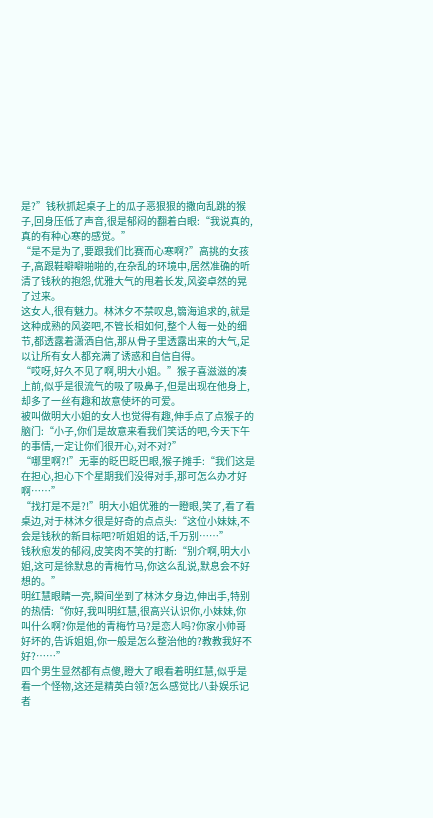是?”钱秋抓起桌子上的瓜子恶狠狠的撒向乱跳的猴子,回身压低了声音,很是郁闷的翻着白眼:“我说真的,真的有种心寒的感觉。”
“是不是为了,要跟我们比赛而心寒啊?”高挑的女孩子,高跟鞋噼噼啪啪的,在杂乱的环境中,居然准确的听清了钱秋的抱怨,优雅大气的甩着长发,风姿卓然的晃了过来。
这女人,很有魅力。林沐夕不禁叹息,篛海追求的,就是这种成熟的风姿吧,不管长相如何,整个人每一处的细节,都透露着潇洒自信,那从骨子里透露出来的大气,足以让所有女人都充满了诱惑和自信自得。
“哎呀,好久不见了啊,明大小姐。”猴子喜滋滋的凑上前,似乎是很流气的吸了吸鼻子,但是出现在他身上,却多了一丝有趣和故意使坏的可爱。
被叫做明大小姐的女人也觉得有趣,伸手点了点猴子的脑门:“小子,你们是故意来看我们笑话的吧,今天下午的事情,一定让你们很开心,对不对?”
“哪里啊?!”无辜的眨巴眨巴眼,猴子摊手:“我们这是在担心,担心下个星期我们没得对手,那可怎么办才好啊……”
“找打是不是?!”明大小姐优雅的一瞪眼,笑了,看了看桌边,对于林沐夕很是好奇的点点头:“这位小妹妹,不会是钱秋的新目标吧?听姐姐的话,千万别……”
钱秋愈发的郁闷,皮笑肉不笑的打断:“别介啊,明大小姐,这可是徐默息的青梅竹马,你这么乱说,默息会不好想的。”
明红慧眼睛一亮,瞬间坐到了林沐夕身边,伸出手,特别的热情:“你好,我叫明红慧,很高兴认识你,小妹妹,你叫什么啊?你是他的青梅竹马?是恋人吗?你家小帅哥好坏的,告诉姐姐,你一般是怎么整治他的?教教我好不好?……”
四个男生显然都有点傻,瞪大了眼看着明红慧,似乎是看一个怪物,这还是精英白领?怎么感觉比八卦娱乐记者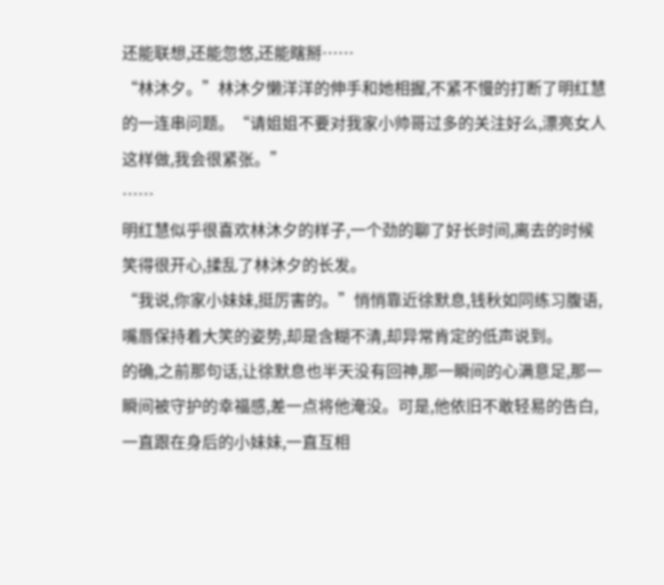还能联想,还能忽悠,还能瞎掰……
“林沐夕。”林沐夕懒洋洋的伸手和她相握,不紧不慢的打断了明红慧的一连串问题。“请姐姐不要对我家小帅哥过多的关注好么,漂亮女人这样做,我会很紧张。”
……
明红慧似乎很喜欢林沐夕的样子,一个劲的聊了好长时间,离去的时候笑得很开心,揉乱了林沐夕的长发。
“我说,你家小妹妹,挺厉害的。”悄悄靠近徐默息,钱秋如同练习腹语,嘴唇保持着大笑的姿势,却是含糊不清,却异常肯定的低声说到。
的确,之前那句话,让徐默息也半天没有回神,那一瞬间的心满意足,那一瞬间被守护的幸福感,差一点将他淹没。可是,他依旧不敢轻易的告白,一直跟在身后的小妹妹,一直互相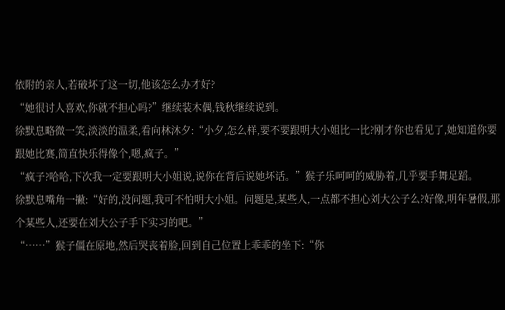依附的亲人,若破坏了这一切,他该怎么办才好?
“她很讨人喜欢,你就不担心吗?”继续装木偶,钱秋继续说到。
徐默息略微一笑,淡淡的温柔,看向林沐夕:“小夕,怎么样,要不要跟明大小姐比一比?刚才你也看见了,她知道你要跟她比赛,简直快乐得像个,嗯,疯子。”
“疯子?哈哈,下次我一定要跟明大小姐说,说你在背后说她坏话。”猴子乐呵呵的威胁着,几乎要手舞足蹈。
徐默息嘴角一撇:“好的,没问题,我可不怕明大小姐。问题是,某些人,一点都不担心刘大公子么?好像,明年暑假,那个某些人,还要在刘大公子手下实习的吧。”
“……”猴子僵在原地,然后哭丧着脸,回到自己位置上乖乖的坐下:“你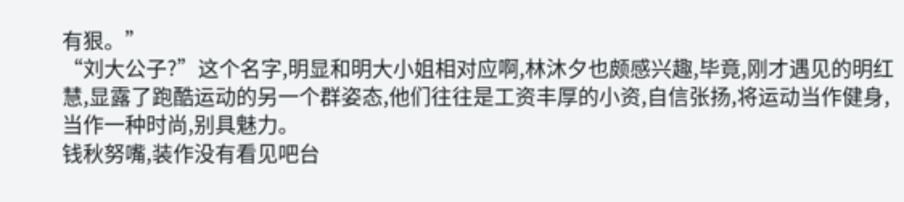有狠。”
“刘大公子?”这个名字,明显和明大小姐相对应啊,林沐夕也颇感兴趣,毕竟,刚才遇见的明红慧,显露了跑酷运动的另一个群姿态,他们往往是工资丰厚的小资,自信张扬,将运动当作健身,当作一种时尚,别具魅力。
钱秋努嘴,装作没有看见吧台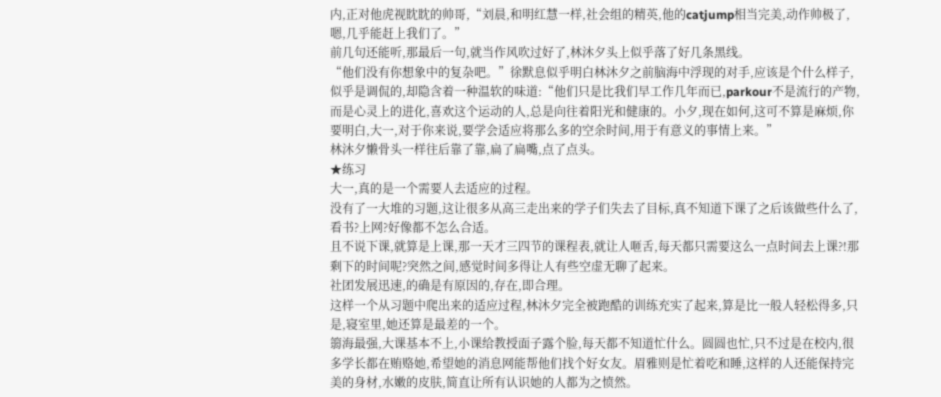内,正对他虎视眈眈的帅哥,“刘晨,和明红慧一样,社会组的精英,他的catjump相当完美,动作帅极了,嗯,几乎能赶上我们了。”
前几句还能听,那最后一句,就当作风吹过好了,林沐夕头上似乎落了好几条黑线。
“他们没有你想象中的复杂吧。”徐默息似乎明白林沐夕之前脑海中浮现的对手,应该是个什么样子,似乎是调侃的,却隐含着一种温软的味道:“他们只是比我们早工作几年而已,parkour不是流行的产物,而是心灵上的进化,喜欢这个运动的人,总是向往着阳光和健康的。小夕,现在如何,这可不算是麻烦,你要明白,大一,对于你来说,要学会适应将那么多的空余时间,用于有意义的事情上来。”
林沐夕懒骨头一样往后靠了靠,扁了扁嘴,点了点头。
★练习
大一,真的是一个需要人去适应的过程。
没有了一大堆的习题,这让很多从高三走出来的学子们失去了目标,真不知道下课了之后该做些什么了,看书?上网?好像都不怎么合适。
且不说下课,就算是上课,那一天才三四节的课程表,就让人咂舌,每天都只需要这么一点时间去上课?!那剩下的时间呢?突然之间,感觉时间多得让人有些空虚无聊了起来。
社团发展迅速,的确是有原因的,存在,即合理。
这样一个从习题中爬出来的适应过程,林沐夕完全被跑酷的训练充实了起来,算是比一般人轻松得多,只是,寝室里,她还算是最差的一个。
篛海最强,大课基本不上,小课给教授面子露个脸,每天都不知道忙什么。圆圆也忙,只不过是在校内,很多学长都在贿赂她,希望她的消息网能帮他们找个好女友。眉雅则是忙着吃和睡,这样的人还能保持完美的身材,水嫩的皮肤,简直让所有认识她的人都为之愤然。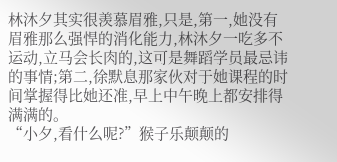林沐夕其实很羡慕眉雅,只是,第一,她没有眉雅那么强悍的消化能力,林沐夕一吃多不运动,立马会长肉的,这可是舞蹈学员最忌讳的事情;第二,徐默息那家伙对于她课程的时间掌握得比她还准,早上中午晚上都安排得满满的。
“小夕,看什么呢?”猴子乐颠颠的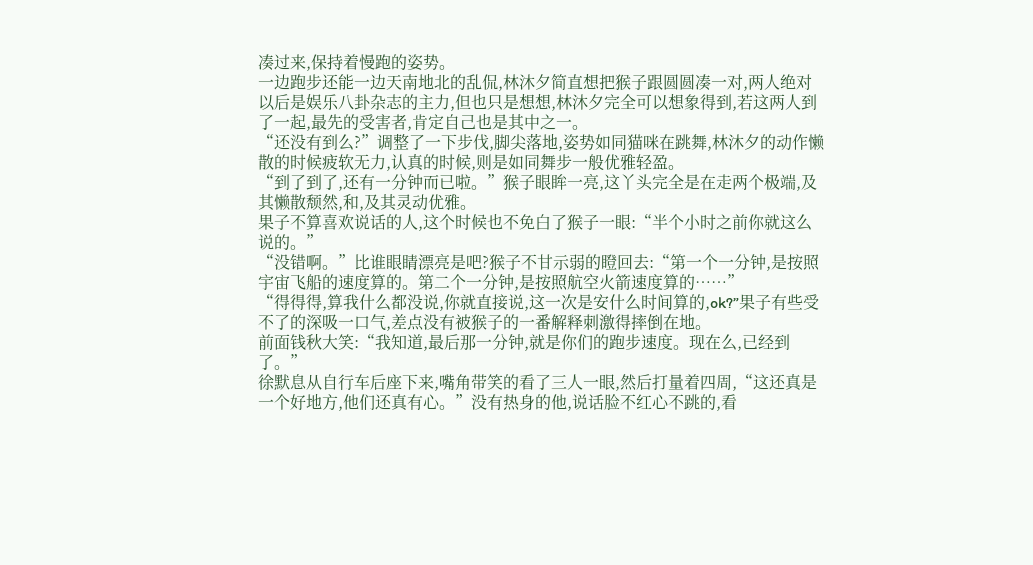凑过来,保持着慢跑的姿势。
一边跑步还能一边天南地北的乱侃,林沐夕简直想把猴子跟圆圆凑一对,两人绝对以后是娱乐八卦杂志的主力,但也只是想想,林沐夕完全可以想象得到,若这两人到了一起,最先的受害者,肯定自己也是其中之一。
“还没有到么?”调整了一下步伐,脚尖落地,姿势如同猫咪在跳舞,林沐夕的动作懒散的时候疲软无力,认真的时候,则是如同舞步一般优雅轻盈。
“到了到了,还有一分钟而已啦。”猴子眼眸一亮,这丫头完全是在走两个极端,及其懒散颓然,和,及其灵动优雅。
果子不算喜欢说话的人,这个时候也不免白了猴子一眼:“半个小时之前你就这么说的。”
“没错啊。”比谁眼睛漂亮是吧?猴子不甘示弱的瞪回去:“第一个一分钟,是按照宇宙飞船的速度算的。第二个一分钟,是按照航空火箭速度算的……”
“得得得,算我什么都没说,你就直接说,这一次是安什么时间算的,ok?”果子有些受不了的深吸一口气,差点没有被猴子的一番解释刺激得摔倒在地。
前面钱秋大笑:“我知道,最后那一分钟,就是你们的跑步速度。现在么,已经到了。”
徐默息从自行车后座下来,嘴角带笑的看了三人一眼,然后打量着四周,“这还真是一个好地方,他们还真有心。”没有热身的他,说话脸不红心不跳的,看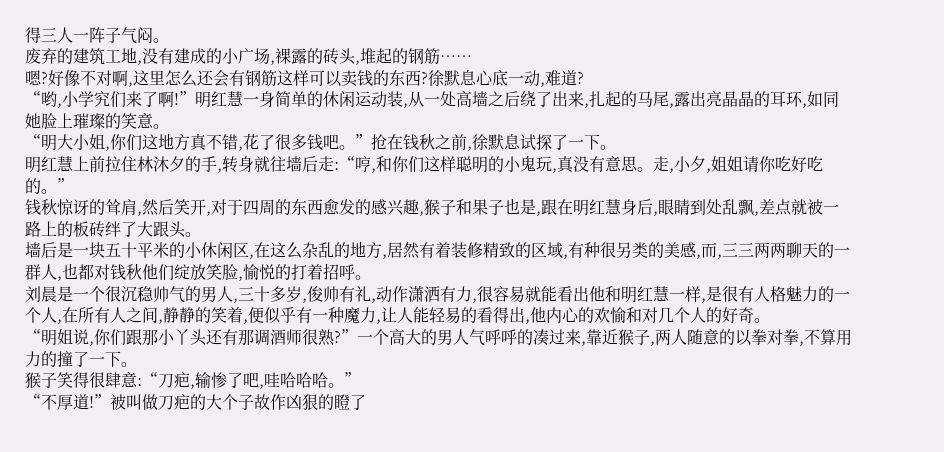得三人一阵子气闷。
废弃的建筑工地,没有建成的小广场,裸露的砖头,堆起的钢筋……
嗯?好像不对啊,这里怎么还会有钢筋这样可以卖钱的东西?徐默息心底一动,难道?
“哟,小学究们来了啊!”明红慧一身简单的休闲运动装,从一处高墙之后绕了出来,扎起的马尾,露出亮晶晶的耳环,如同她脸上璀璨的笑意。
“明大小姐,你们这地方真不错,花了很多钱吧。”抢在钱秋之前,徐默息试探了一下。
明红慧上前拉住林沐夕的手,转身就往墙后走:“哼,和你们这样聪明的小鬼玩,真没有意思。走,小夕,姐姐请你吃好吃的。”
钱秋惊讶的耸肩,然后笑开,对于四周的东西愈发的感兴趣,猴子和果子也是,跟在明红慧身后,眼睛到处乱飘,差点就被一路上的板砖绊了大跟头。
墙后是一块五十平米的小休闲区,在这么杂乱的地方,居然有着装修精致的区域,有种很另类的美感,而,三三两两聊天的一群人,也都对钱秋他们绽放笑脸,愉悦的打着招呼。
刘晨是一个很沉稳帅气的男人,三十多岁,俊帅有礼,动作潇洒有力,很容易就能看出他和明红慧一样,是很有人格魅力的一个人,在所有人之间,静静的笑着,便似乎有一种魔力,让人能轻易的看得出,他内心的欢愉和对几个人的好奇。
“明姐说,你们跟那小丫头还有那调酒师很熟?”一个高大的男人气呼呼的凑过来,靠近猴子,两人随意的以拳对拳,不算用力的撞了一下。
猴子笑得很肆意:“刀疤,输惨了吧,哇哈哈哈。”
“不厚道!”被叫做刀疤的大个子故作凶狠的瞪了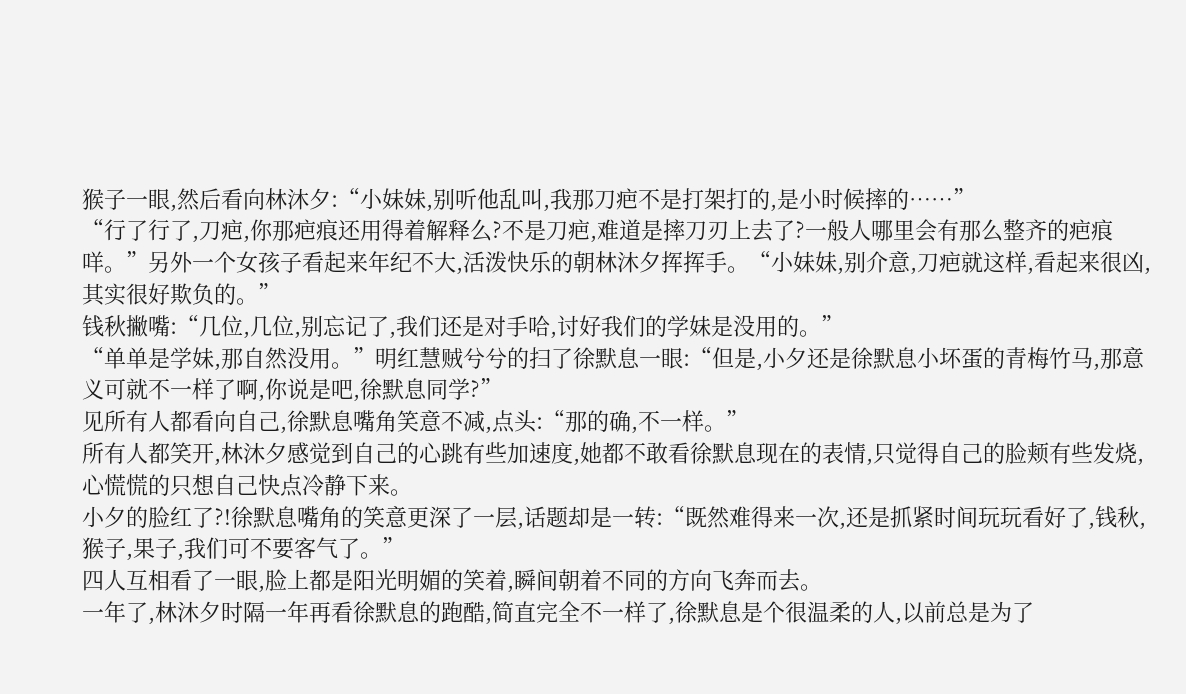猴子一眼,然后看向林沐夕:“小妹妹,别听他乱叫,我那刀疤不是打架打的,是小时候摔的……”
“行了行了,刀疤,你那疤痕还用得着解释么?不是刀疤,难道是摔刀刃上去了?一般人哪里会有那么整齐的疤痕咩。”另外一个女孩子看起来年纪不大,活泼快乐的朝林沐夕挥挥手。“小妹妹,别介意,刀疤就这样,看起来很凶,其实很好欺负的。”
钱秋撇嘴:“几位,几位,别忘记了,我们还是对手哈,讨好我们的学妹是没用的。”
“单单是学妹,那自然没用。”明红慧贼兮兮的扫了徐默息一眼:“但是,小夕还是徐默息小坏蛋的青梅竹马,那意义可就不一样了啊,你说是吧,徐默息同学?”
见所有人都看向自己,徐默息嘴角笑意不减,点头:“那的确,不一样。”
所有人都笑开,林沐夕感觉到自己的心跳有些加速度,她都不敢看徐默息现在的表情,只觉得自己的脸颊有些发烧,心慌慌的只想自己快点冷静下来。
小夕的脸红了?!徐默息嘴角的笑意更深了一层,话题却是一转:“既然难得来一次,还是抓紧时间玩玩看好了,钱秋,猴子,果子,我们可不要客气了。”
四人互相看了一眼,脸上都是阳光明媚的笑着,瞬间朝着不同的方向飞奔而去。
一年了,林沐夕时隔一年再看徐默息的跑酷,简直完全不一样了,徐默息是个很温柔的人,以前总是为了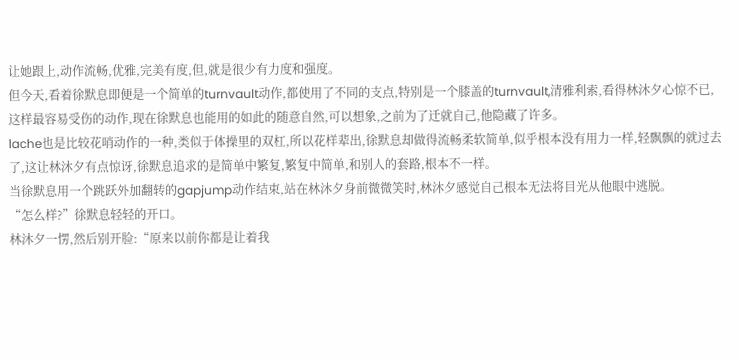让她跟上,动作流畅,优雅,完美有度,但,就是很少有力度和强度。
但今天,看着徐默息即便是一个简单的turnvault动作,都使用了不同的支点,特别是一个膝盖的turnvault,清雅利索,看得林沐夕心惊不已,这样最容易受伤的动作,现在徐默息也能用的如此的随意自然,可以想象,之前为了迁就自己,他隐藏了许多。
lache也是比较花哨动作的一种,类似于体操里的双杠,所以花样辈出,徐默息却做得流畅柔软简单,似乎根本没有用力一样,轻飘飘的就过去了,这让林沐夕有点惊讶,徐默息追求的是简单中繁复,繁复中简单,和别人的套路,根本不一样。
当徐默息用一个跳跃外加翻转的gapjump动作结束,站在林沐夕身前微微笑时,林沐夕感觉自己根本无法将目光从他眼中逃脱。
“怎么样?”徐默息轻轻的开口。
林沐夕一愣,然后别开脸:“原来以前你都是让着我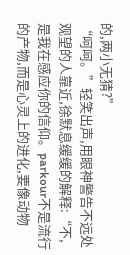的,两小无猜?”
“呵呵。”轻笑出声,用眼神警告不远处观望的人靠近,徐默息缓缓的解释:“不,是我在感应你的信仰。parkour不是流行的产物,而是心灵上的进化,要像动物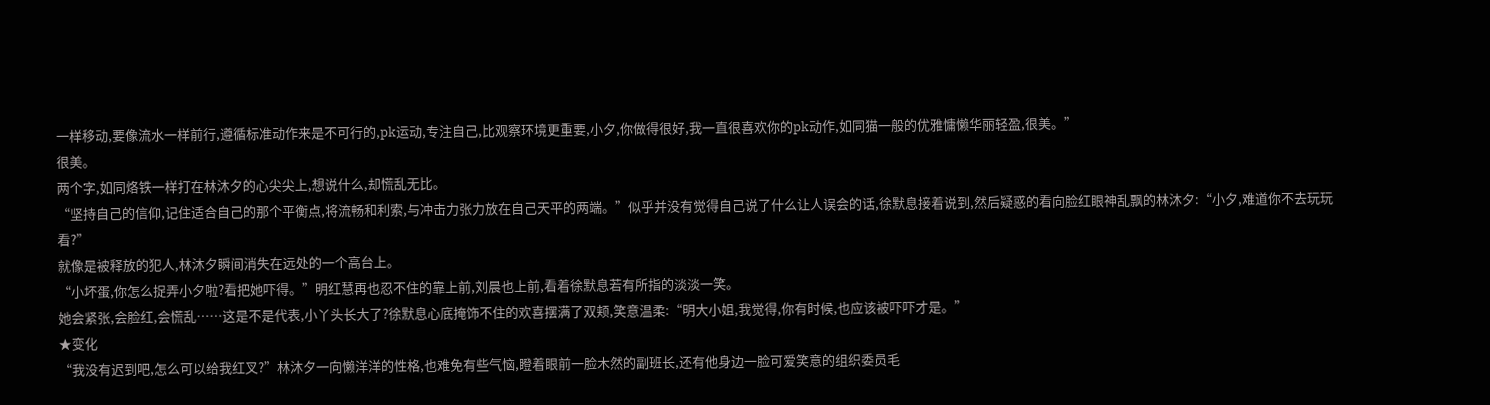一样移动,要像流水一样前行,遵循标准动作来是不可行的,pk运动,专注自己,比观察环境更重要,小夕,你做得很好,我一直很喜欢你的pk动作,如同猫一般的优雅慵懒华丽轻盈,很美。”
很美。
两个字,如同烙铁一样打在林沐夕的心尖尖上,想说什么,却慌乱无比。
“坚持自己的信仰,记住适合自己的那个平衡点,将流畅和利索,与冲击力张力放在自己天平的两端。”似乎并没有觉得自己说了什么让人误会的话,徐默息接着说到,然后疑惑的看向脸红眼神乱飘的林沐夕:“小夕,难道你不去玩玩看?”
就像是被释放的犯人,林沐夕瞬间消失在远处的一个高台上。
“小坏蛋,你怎么捉弄小夕啦?看把她吓得。”明红慧再也忍不住的靠上前,刘晨也上前,看着徐默息若有所指的淡淡一笑。
她会紧张,会脸红,会慌乱……这是不是代表,小丫头长大了?徐默息心底掩饰不住的欢喜摆满了双颊,笑意温柔:“明大小姐,我觉得,你有时候,也应该被吓吓才是。”
★变化
“我没有迟到吧,怎么可以给我红叉?”林沐夕一向懒洋洋的性格,也难免有些气恼,瞪着眼前一脸木然的副班长,还有他身边一脸可爱笑意的组织委员毛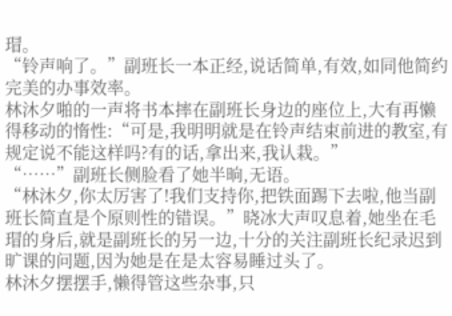瑁。
“铃声响了。”副班长一本正经,说话简单,有效,如同他简约完美的办事效率。
林沐夕啪的一声将书本摔在副班长身边的座位上,大有再懒得移动的惰性:“可是,我明明就是在铃声结束前进的教室,有规定说不能这样吗?有的话,拿出来,我认栽。”
“……”副班长侧脸看了她半晌,无语。
“林沐夕,你太厉害了!我们支持你,把铁面踢下去啦,他当副班长简直是个原则性的错误。”晓冰大声叹息着,她坐在毛瑁的身后,就是副班长的另一边,十分的关注副班长纪录迟到旷课的问题,因为她是在是太容易睡过头了。
林沐夕摆摆手,懒得管这些杂事,只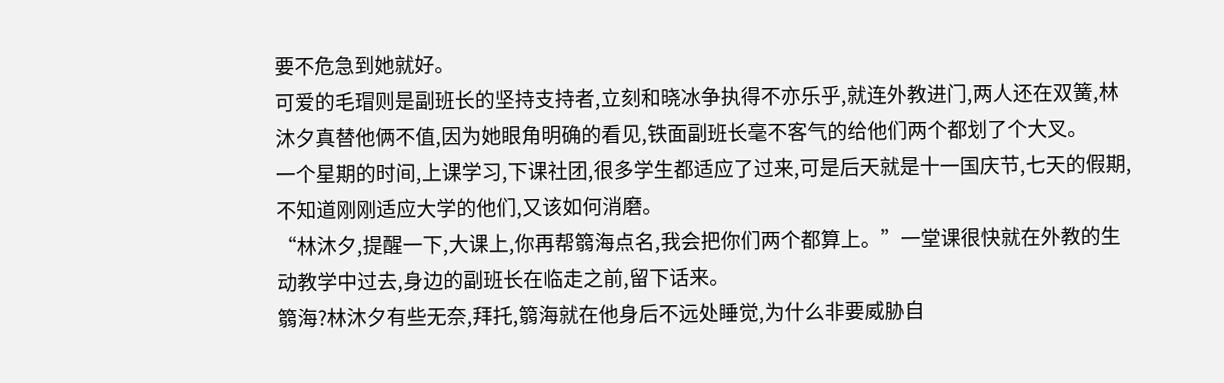要不危急到她就好。
可爱的毛瑁则是副班长的坚持支持者,立刻和晓冰争执得不亦乐乎,就连外教进门,两人还在双簧,林沐夕真替他俩不值,因为她眼角明确的看见,铁面副班长毫不客气的给他们两个都划了个大叉。
一个星期的时间,上课学习,下课社团,很多学生都适应了过来,可是后天就是十一国庆节,七天的假期,不知道刚刚适应大学的他们,又该如何消磨。
“林沐夕,提醒一下,大课上,你再帮篛海点名,我会把你们两个都算上。”一堂课很快就在外教的生动教学中过去,身边的副班长在临走之前,留下话来。
篛海?林沐夕有些无奈,拜托,篛海就在他身后不远处睡觉,为什么非要威胁自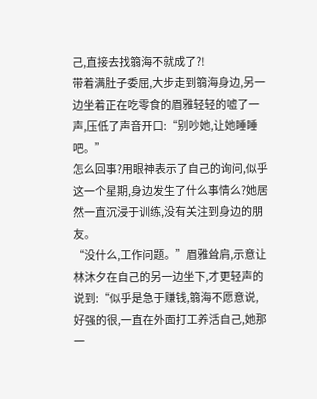己,直接去找篛海不就成了?!
带着满肚子委屈,大步走到篛海身边,另一边坐着正在吃零食的眉雅轻轻的嘘了一声,压低了声音开口:“别吵她,让她睡睡吧。”
怎么回事?用眼神表示了自己的询问,似乎这一个星期,身边发生了什么事情么?她居然一直沉浸于训练,没有关注到身边的朋友。
“没什么,工作问题。”眉雅耸肩,示意让林沐夕在自己的另一边坐下,才更轻声的说到:“似乎是急于赚钱,篛海不愿意说,好强的很,一直在外面打工养活自己,她那一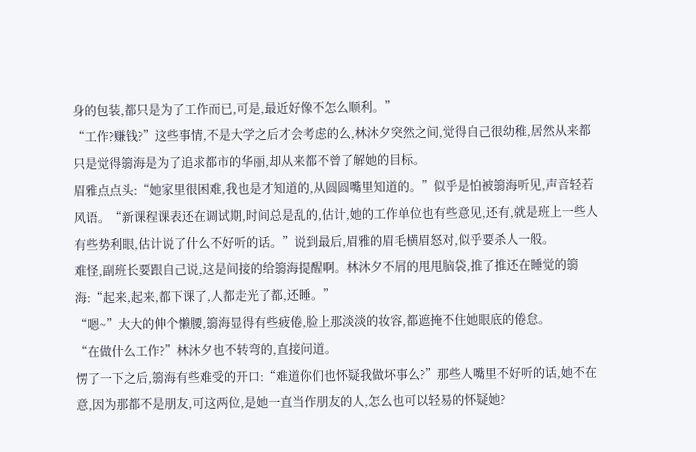身的包装,都只是为了工作而已,可是,最近好像不怎么顺利。”
“工作?赚钱?”这些事情,不是大学之后才会考虑的么,林沐夕突然之间,觉得自己很幼稚,居然从来都只是觉得篛海是为了追求都市的华丽,却从来都不曾了解她的目标。
眉雅点点头:“她家里很困难,我也是才知道的,从圆圆嘴里知道的。”似乎是怕被篛海听见,声音轻若风语。“新课程课表还在调试期,时间总是乱的,估计,她的工作单位也有些意见,还有,就是班上一些人有些势利眼,估计说了什么不好听的话。”说到最后,眉雅的眉毛横眉怒对,似乎要杀人一般。
难怪,副班长要跟自己说,这是间接的给篛海提醒啊。林沐夕不屑的甩甩脑袋,推了推还在睡觉的篛海:“起来,起来,都下课了,人都走光了都,还睡。”
“嗯~”大大的伸个懒腰,篛海显得有些疲倦,脸上那淡淡的妆容,都遮掩不住她眼底的倦怠。
“在做什么工作?”林沐夕也不转弯的,直接问道。
愣了一下之后,篛海有些难受的开口:“难道你们也怀疑我做坏事么?”那些人嘴里不好听的话,她不在意,因为那都不是朋友,可这两位,是她一直当作朋友的人,怎么也可以轻易的怀疑她?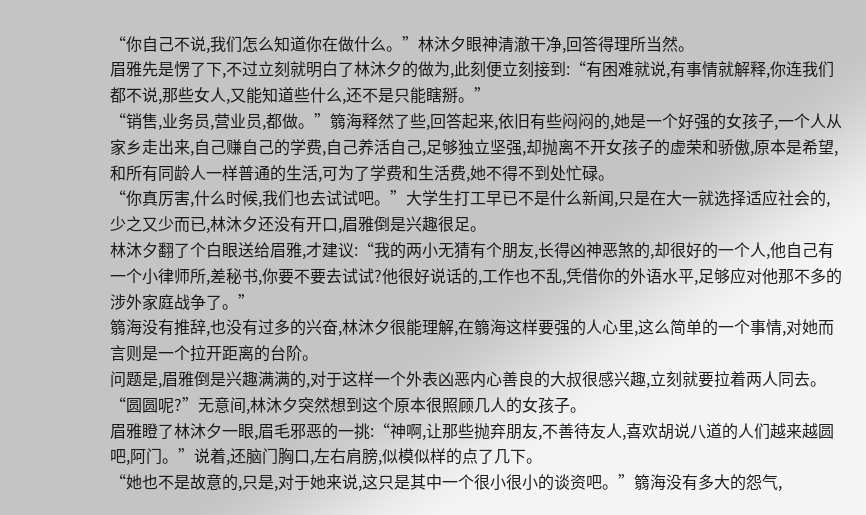“你自己不说,我们怎么知道你在做什么。”林沐夕眼神清澈干净,回答得理所当然。
眉雅先是愣了下,不过立刻就明白了林沐夕的做为,此刻便立刻接到:“有困难就说,有事情就解释,你连我们都不说,那些女人,又能知道些什么,还不是只能瞎掰。”
“销售,业务员,营业员,都做。”篛海释然了些,回答起来,依旧有些闷闷的,她是一个好强的女孩子,一个人从家乡走出来,自己赚自己的学费,自己养活自己,足够独立坚强,却抛离不开女孩子的虚荣和骄傲,原本是希望,和所有同龄人一样普通的生活,可为了学费和生活费,她不得不到处忙碌。
“你真厉害,什么时候,我们也去试试吧。”大学生打工早已不是什么新闻,只是在大一就选择适应社会的,少之又少而已,林沐夕还没有开口,眉雅倒是兴趣很足。
林沐夕翻了个白眼送给眉雅,才建议:“我的两小无猜有个朋友,长得凶神恶煞的,却很好的一个人,他自己有一个小律师所,差秘书,你要不要去试试?他很好说话的,工作也不乱,凭借你的外语水平,足够应对他那不多的涉外家庭战争了。”
篛海没有推辞,也没有过多的兴奋,林沐夕很能理解,在篛海这样要强的人心里,这么简单的一个事情,对她而言则是一个拉开距离的台阶。
问题是,眉雅倒是兴趣满满的,对于这样一个外表凶恶内心善良的大叔很感兴趣,立刻就要拉着两人同去。
“圆圆呢?”无意间,林沐夕突然想到这个原本很照顾几人的女孩子。
眉雅瞪了林沐夕一眼,眉毛邪恶的一挑:“神啊,让那些抛弃朋友,不善待友人,喜欢胡说八道的人们越来越圆吧,阿门。”说着,还脑门胸口,左右肩膀,似模似样的点了几下。
“她也不是故意的,只是,对于她来说,这只是其中一个很小很小的谈资吧。”篛海没有多大的怨气,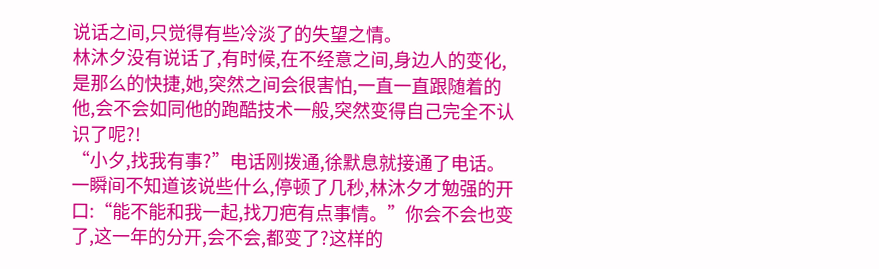说话之间,只觉得有些冷淡了的失望之情。
林沐夕没有说话了,有时候,在不经意之间,身边人的变化,是那么的快捷,她,突然之间会很害怕,一直一直跟随着的他,会不会如同他的跑酷技术一般,突然变得自己完全不认识了呢?!
“小夕,找我有事?”电话刚拨通,徐默息就接通了电话。
一瞬间不知道该说些什么,停顿了几秒,林沐夕才勉强的开口:“能不能和我一起,找刀疤有点事情。”你会不会也变了,这一年的分开,会不会,都变了?这样的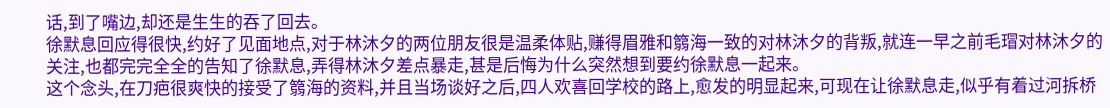话,到了嘴边,却还是生生的吞了回去。
徐默息回应得很快,约好了见面地点,对于林沐夕的两位朋友很是温柔体贴,赚得眉雅和篛海一致的对林沐夕的背叛,就连一早之前毛瑁对林沐夕的关注,也都完完全全的告知了徐默息,弄得林沐夕差点暴走,甚是后悔为什么突然想到要约徐默息一起来。
这个念头,在刀疤很爽快的接受了篛海的资料,并且当场谈好之后,四人欢喜回学校的路上,愈发的明显起来,可现在让徐默息走,似乎有着过河拆桥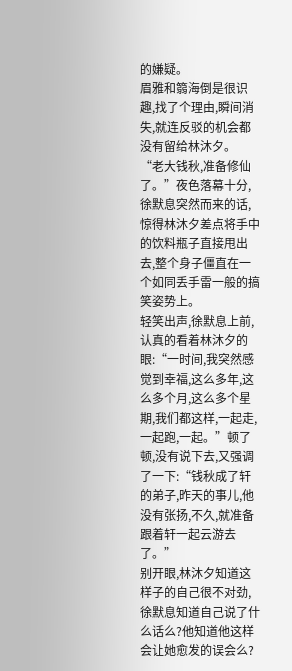的嫌疑。
眉雅和篛海倒是很识趣,找了个理由,瞬间消失,就连反驳的机会都没有留给林沐夕。
“老大钱秋,准备修仙了。”夜色落幕十分,徐默息突然而来的话,惊得林沐夕差点将手中的饮料瓶子直接甩出去,整个身子僵直在一个如同丢手雷一般的搞笑姿势上。
轻笑出声,徐默息上前,认真的看着林沐夕的眼:“一时间,我突然感觉到幸福,这么多年,这么多个月,这么多个星期,我们都这样,一起走,一起跑,一起。”顿了顿,没有说下去,又强调了一下:“钱秋成了轩的弟子,昨天的事儿,他没有张扬,不久,就准备跟着轩一起云游去了。”
别开眼,林沐夕知道这样子的自己很不对劲,徐默息知道自己说了什么话么?他知道他这样会让她愈发的误会么?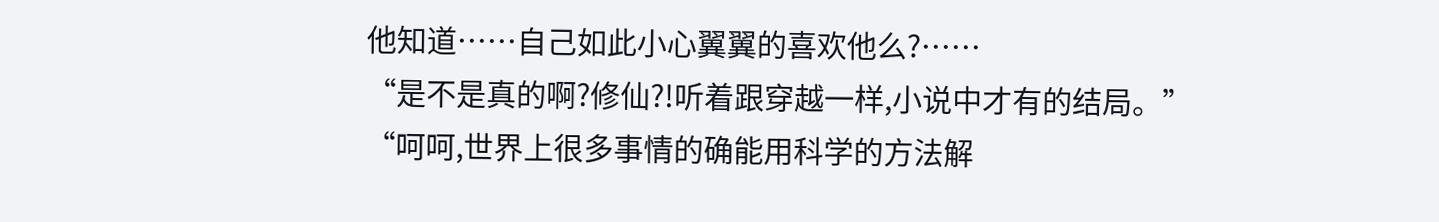他知道……自己如此小心翼翼的喜欢他么?……
“是不是真的啊?修仙?!听着跟穿越一样,小说中才有的结局。”
“呵呵,世界上很多事情的确能用科学的方法解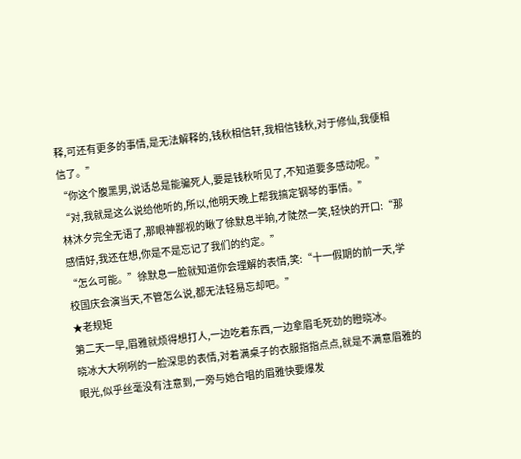释,可还有更多的事情,是无法解释的,钱秋相信轩,我相信钱秋,对于修仙,我便相信了。”
“你这个腹黑男,说话总是能骗死人,要是钱秋听见了,不知道要多感动呢。”
“对,我就是这么说给他听的,所以,他明天晚上帮我搞定钢琴的事情。”
林沐夕完全无语了,那眼神鄙视的瞅了徐默息半晌,才陡然一笑,轻快的开口:“那感情好,我还在想,你是不是忘记了我们的约定。”
“怎么可能。”徐默息一脸就知道你会理解的表情,笑:“十一假期的前一天,学校国庆会演当天,不管怎么说,都无法轻易忘却吧。”
★老规矩
第二天一早,眉雅就烦得想打人,一边吃着东西,一边拿眉毛死劲的瞪晓冰。
晓冰大大咧咧的一脸深思的表情,对着满桌子的衣服指指点点,就是不满意眉雅的眼光,似乎丝毫没有注意到,一旁与她合唱的眉雅快要爆发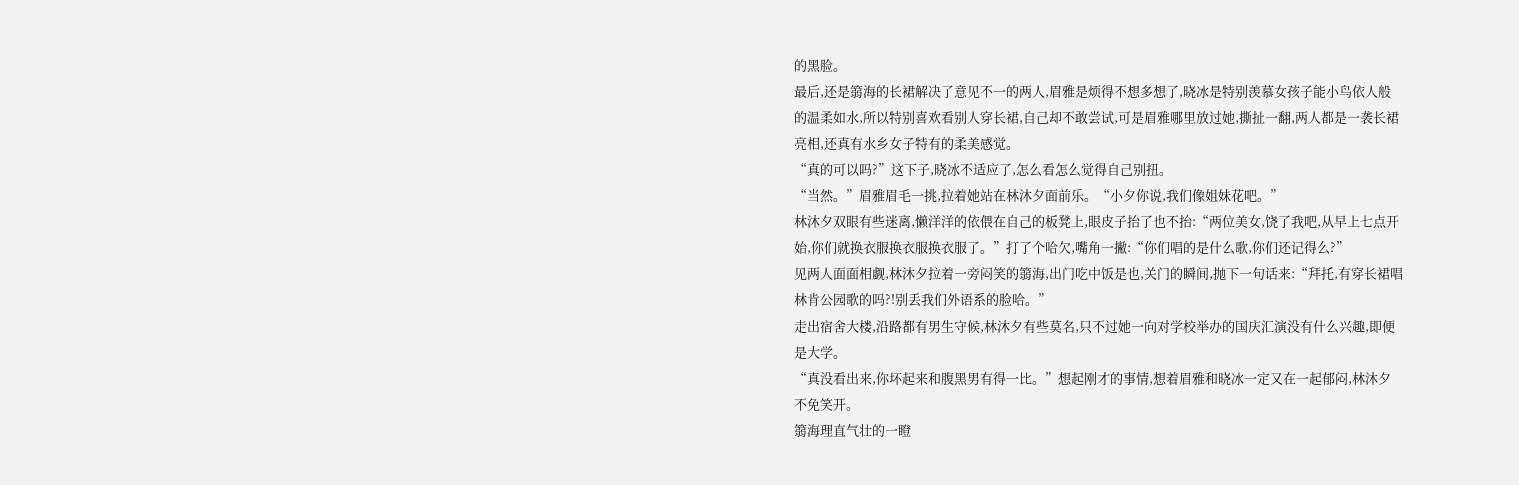的黑脸。
最后,还是篛海的长裙解决了意见不一的两人,眉雅是烦得不想多想了,晓冰是特别羡慕女孩子能小鸟依人般的温柔如水,所以特别喜欢看别人穿长裙,自己却不敢尝试,可是眉雅哪里放过她,撕扯一翻,两人都是一袭长裙亮相,还真有水乡女子特有的柔美感觉。
“真的可以吗?”这下子,晓冰不适应了,怎么看怎么觉得自己别扭。
“当然。”眉雅眉毛一挑,拉着她站在林沐夕面前乐。“小夕你说,我们像姐妹花吧。”
林沐夕双眼有些迷离,懒洋洋的依偎在自己的板凳上,眼皮子抬了也不抬:“两位美女,饶了我吧,从早上七点开始,你们就换衣服换衣服换衣服了。”打了个哈欠,嘴角一撇:“你们唱的是什么歌,你们还记得么?”
见两人面面相觑,林沐夕拉着一旁闷笑的篛海,出门吃中饭是也,关门的瞬间,抛下一句话来:“拜托,有穿长裙唱林肯公园歌的吗?!别丢我们外语系的脸哈。”
走出宿舍大楼,沿路都有男生守候,林沐夕有些莫名,只不过她一向对学校举办的国庆汇演没有什么兴趣,即便是大学。
“真没看出来,你坏起来和腹黑男有得一比。”想起刚才的事情,想着眉雅和晓冰一定又在一起郁闷,林沐夕不免笑开。
篛海理直气壮的一瞪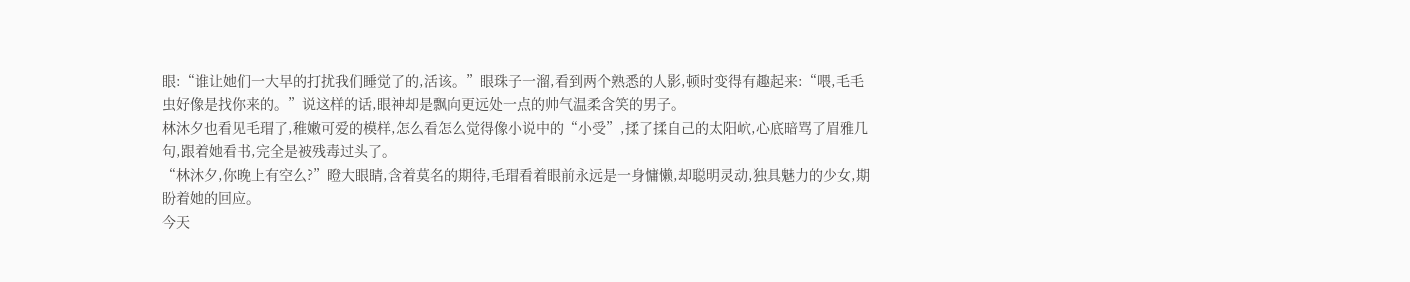眼:“谁让她们一大早的打扰我们睡觉了的,活该。”眼珠子一溜,看到两个熟悉的人影,顿时变得有趣起来:“喂,毛毛虫好像是找你来的。”说这样的话,眼神却是飘向更远处一点的帅气温柔含笑的男子。
林沐夕也看见毛瑁了,稚嫩可爱的模样,怎么看怎么觉得像小说中的“小受”,揉了揉自己的太阳岤,心底暗骂了眉雅几句,跟着她看书,完全是被残毒过头了。
“林沐夕,你晚上有空么?”瞪大眼睛,含着莫名的期待,毛瑁看着眼前永远是一身慵懒,却聪明灵动,独具魅力的少女,期盼着她的回应。
今天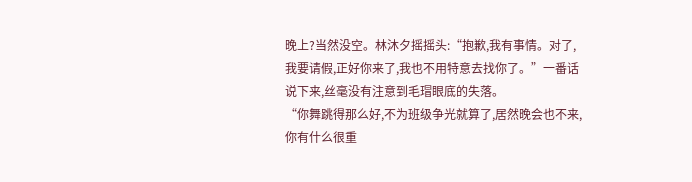晚上?当然没空。林沐夕摇摇头:“抱歉,我有事情。对了,我要请假,正好你来了,我也不用特意去找你了。”一番话说下来,丝毫没有注意到毛瑁眼底的失落。
“你舞跳得那么好,不为班级争光就算了,居然晚会也不来,你有什么很重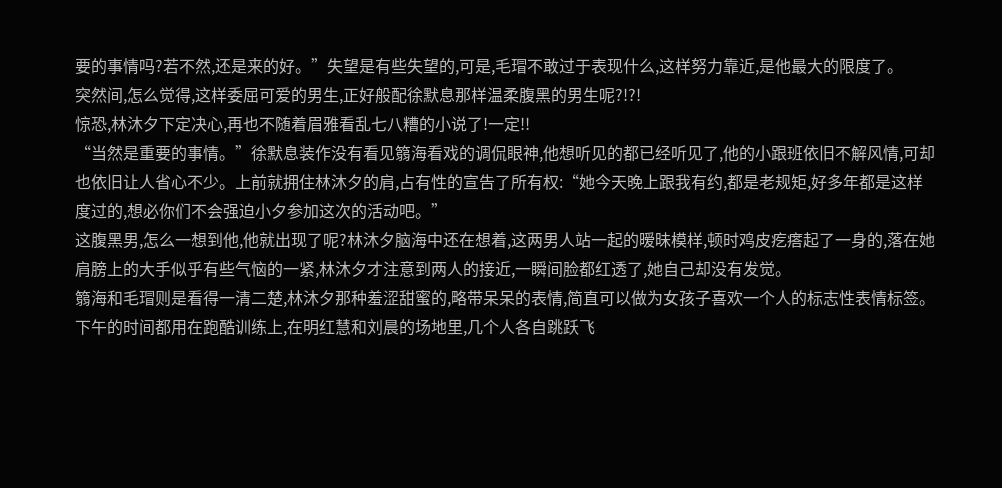要的事情吗?若不然,还是来的好。”失望是有些失望的,可是,毛瑁不敢过于表现什么,这样努力靠近,是他最大的限度了。
突然间,怎么觉得,这样委屈可爱的男生,正好般配徐默息那样温柔腹黑的男生呢?!?!
惊恐,林沐夕下定决心,再也不随着眉雅看乱七八糟的小说了!一定!!
“当然是重要的事情。”徐默息装作没有看见篛海看戏的调侃眼神,他想听见的都已经听见了,他的小跟班依旧不解风情,可却也依旧让人省心不少。上前就拥住林沐夕的肩,占有性的宣告了所有权:“她今天晚上跟我有约,都是老规矩,好多年都是这样度过的,想必你们不会强迫小夕参加这次的活动吧。”
这腹黑男,怎么一想到他,他就出现了呢?林沐夕脑海中还在想着,这两男人站一起的暧昧模样,顿时鸡皮疙瘩起了一身的,落在她肩膀上的大手似乎有些气恼的一紧,林沐夕才注意到两人的接近,一瞬间脸都红透了,她自己却没有发觉。
篛海和毛瑁则是看得一清二楚,林沐夕那种羞涩甜蜜的,略带呆呆的表情,简直可以做为女孩子喜欢一个人的标志性表情标签。
下午的时间都用在跑酷训练上,在明红慧和刘晨的场地里,几个人各自跳跃飞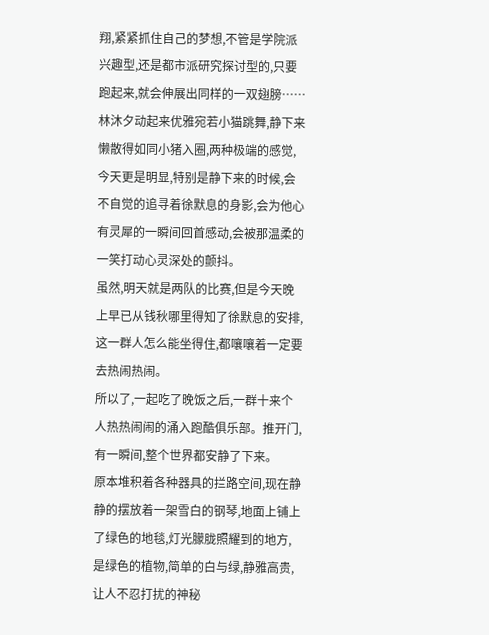翔,紧紧抓住自己的梦想,不管是学院派兴趣型,还是都市派研究探讨型的,只要跑起来,就会伸展出同样的一双翅膀……
林沐夕动起来优雅宛若小猫跳舞,静下来懒散得如同小猪入圈,两种极端的感觉,今天更是明显,特别是静下来的时候,会不自觉的追寻着徐默息的身影,会为他心有灵犀的一瞬间回首感动,会被那温柔的一笑打动心灵深处的颤抖。
虽然,明天就是两队的比赛,但是今天晚上早已从钱秋哪里得知了徐默息的安排,这一群人怎么能坐得住,都嚷嚷着一定要去热闹热闹。
所以了,一起吃了晚饭之后,一群十来个人热热闹闹的涌入跑酷俱乐部。推开门,有一瞬间,整个世界都安静了下来。
原本堆积着各种器具的拦路空间,现在静静的摆放着一架雪白的钢琴,地面上铺上了绿色的地毯,灯光朦胧照耀到的地方,是绿色的植物,简单的白与绿,静雅高贵,让人不忍打扰的神秘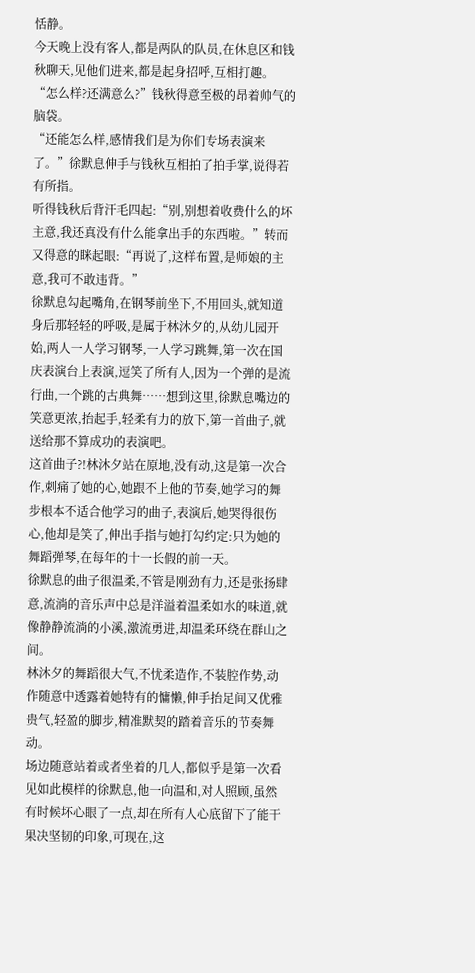恬静。
今天晚上没有客人,都是两队的队员,在休息区和钱秋聊天,见他们进来,都是起身招呼,互相打趣。
“怎么样?还满意么?”钱秋得意至极的昂着帅气的脑袋。
“还能怎么样,感情我们是为你们专场表演来了。”徐默息伸手与钱秋互相拍了拍手掌,说得若有所指。
听得钱秋后背汗毛四起:“别,别想着收费什么的坏主意,我还真没有什么能拿出手的东西啦。”转而又得意的眯起眼:“再说了,这样布置,是师娘的主意,我可不敢违背。”
徐默息勾起嘴角,在钢琴前坐下,不用回头,就知道身后那轻轻的呼吸,是属于林沐夕的,从幼儿园开始,两人一人学习钢琴,一人学习跳舞,第一次在国庆表演台上表演,逗笑了所有人,因为一个弹的是流行曲,一个跳的古典舞……想到这里,徐默息嘴边的笑意更浓,抬起手,轻柔有力的放下,第一首曲子,就送给那不算成功的表演吧。
这首曲子?!林沐夕站在原地,没有动,这是第一次合作,刺痛了她的心,她跟不上他的节奏,她学习的舞步根本不适合他学习的曲子,表演后,她哭得很伤心,他却是笑了,伸出手指与她打勾约定:只为她的舞蹈弹琴,在每年的十一长假的前一天。
徐默息的曲子很温柔,不管是刚劲有力,还是张扬肆意,流淌的音乐声中总是洋溢着温柔如水的味道,就像静静流淌的小溪,激流勇进,却温柔环绕在群山之间。
林沐夕的舞蹈很大气,不忧柔造作,不装腔作势,动作随意中透露着她特有的慵懒,伸手抬足间又优雅贵气,轻盈的脚步,精准默契的踏着音乐的节奏舞动。
场边随意站着或者坐着的几人,都似乎是第一次看见如此模样的徐默息,他一向温和,对人照顾,虽然有时候坏心眼了一点,却在所有人心底留下了能干果决坚韧的印象,可现在,这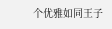个优雅如同王子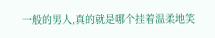一般的男人,真的就是哪个挂着温柔地笑